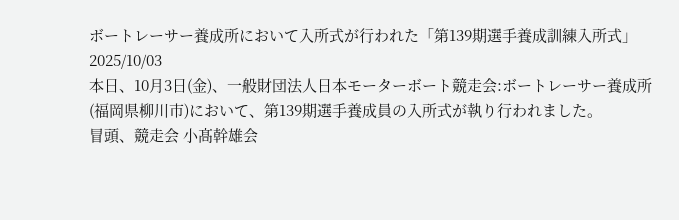ボートレーサー養成所において入所式が行われた「第139期選手養成訓練入所式」
2025/10/03
本日、10月3日(金)、一般財団法人日本モーターボート競走会:ボートレーサー養成所(福岡県柳川市)において、第139期選手養成員の入所式が執り行われました。
冒頭、競走会 小髙幹雄会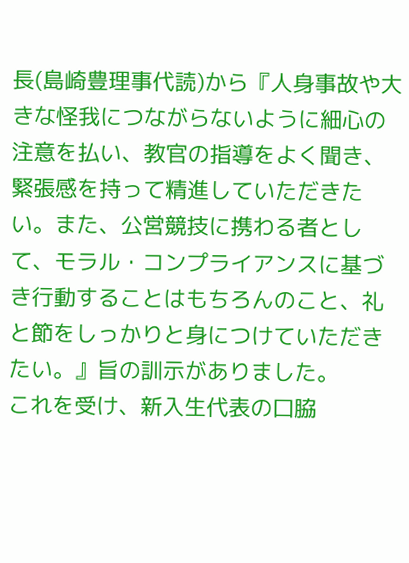長(島崎豊理事代読)から『人身事故や大きな怪我につながらないように細心の注意を払い、教官の指導をよく聞き、緊張感を持って精進していただきたい。また、公営競技に携わる者として、モラル・コンプライアンスに基づき行動することはもちろんのこと、礼と節をしっかりと身につけていただきたい。』旨の訓示がありました。
これを受け、新入生代表の口脇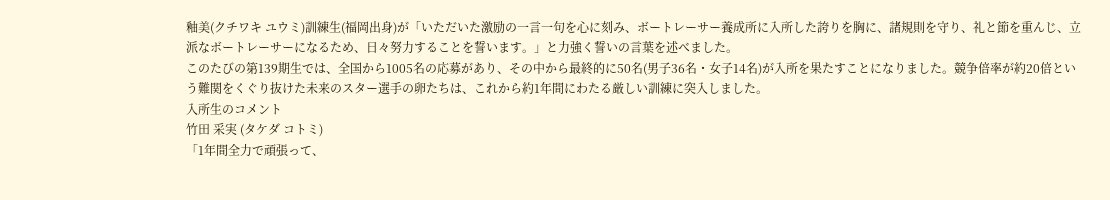釉美(クチワキ ユウミ)訓練生(福岡出身)が「いただいた激励の一言一句を心に刻み、ボートレーサー養成所に入所した誇りを胸に、諸規則を守り、礼と節を重んじ、立派なボートレーサーになるため、日々努力することを誓います。」と力強く誓いの言葉を述べました。
このたびの第139期生では、全国から1005名の応募があり、その中から最終的に50名(男子36名・女子14名)が入所を果たすことになりました。競争倍率が約20倍という難関をくぐり抜けた未来のスター選手の卵たちは、これから約1年間にわたる厳しい訓練に突入しました。
入所生のコメント
竹田 采実 (タケダ コトミ)
「1年間全力で頑張って、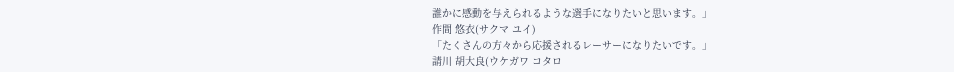誰かに感動を与えられるような選手になりたいと思います。」
作間 悠衣(サクマ ユイ)
「たくさんの方々から応援されるレーサーになりたいです。」
請川 胡大良(ウケガワ コタロ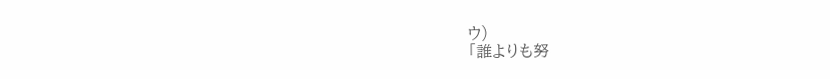ウ)
「誰よりも努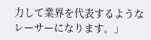力して業界を代表するようなレーサーになります。」